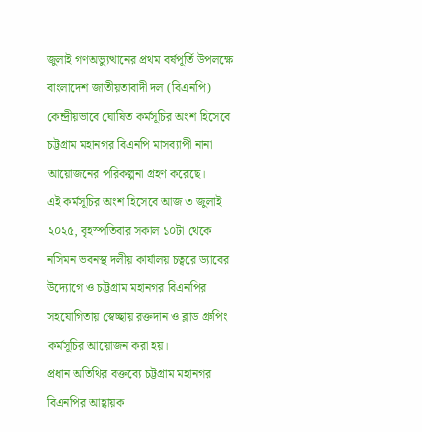জুলাই গণঅভ্যুত্থানের প্রথম বর্ষপূর্তি উপলক্ষে বাংলাদেশ জাতীয়তাবাদী দল (বিএনপি) কেন্দ্রীয়ভাবে ঘোষিত কর্মসূচির অংশ হিসেবে চট্টগ্রাম মহানগর বিএনপি মাসব্যাপী নানা আয়োজনের পরিকল্পনা গ্রহণ করেছে।
এই কর্মসূচির অংশ হিসেবে আজ ৩ জুলাই ২০২৫, বৃহস্পতিবার সকাল ১০টা থেকে নসিমন ভবনস্থ দলীয় কার্যালয় চত্বরে ড্যাবের উদ্যোগে ও চট্টগ্রাম মহানগর বিএনপির সহযোগিতায় স্বেচ্ছায় রক্তদান ও ব্লাড গ্রুপিং কর্মসূচির আয়োজন করা হয়।
প্রধান অতিথির বক্তব্যে চট্টগ্রাম মহানগর বিএনপির আহ্বায়ক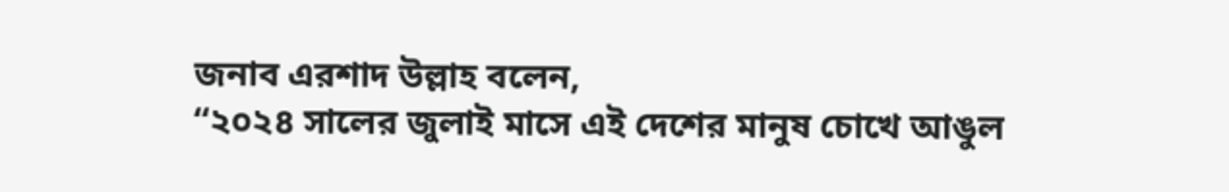জনাব এরশাদ উল্লাহ বলেন,
“২০২৪ সালের জুলাই মাসে এই দেশের মানুষ চোখে আঙুল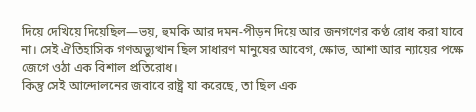দিয়ে দেখিয়ে দিয়েছিল—ভয়, হুমকি আর দমন-পীড়ন দিয়ে আর জনগণের কণ্ঠ রোধ করা যাবে না। সেই ঐতিহাসিক গণঅভ্যুত্থান ছিল সাধারণ মানুষের আবেগ, ক্ষোভ, আশা আর ন্যায়ের পক্ষে জেগে ওঠা এক বিশাল প্রতিরোধ।
কিন্তু সেই আন্দোলনের জবাবে রাষ্ট্র যা করেছে, তা ছিল এক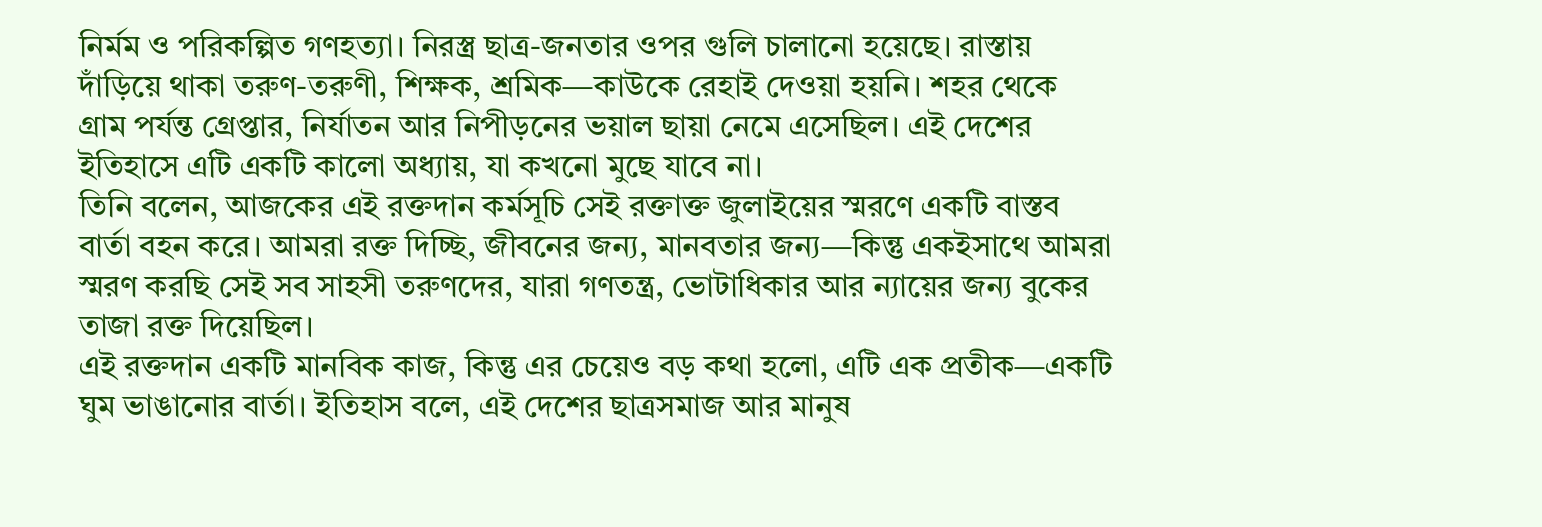নির্মম ও পরিকল্পিত গণহত্যা। নিরস্ত্র ছাত্র-জনতার ওপর গুলি চালানো হয়েছে। রাস্তায় দাঁড়িয়ে থাকা তরুণ-তরুণী, শিক্ষক, শ্রমিক—কাউকে রেহাই দেওয়া হয়নি। শহর থেকে গ্রাম পর্যন্ত গ্রেপ্তার, নির্যাতন আর নিপীড়নের ভয়াল ছায়া নেমে এসেছিল। এই দেশের ইতিহাসে এটি একটি কালো অধ্যায়, যা কখনো মুছে যাবে না।
তিনি বলেন, আজকের এই রক্তদান কর্মসূচি সেই রক্তাক্ত জুলাইয়ের স্মরণে একটি বাস্তব বার্তা বহন করে। আমরা রক্ত দিচ্ছি, জীবনের জন্য, মানবতার জন্য—কিন্তু একইসাথে আমরা স্মরণ করছি সেই সব সাহসী তরুণদের, যারা গণতন্ত্র, ভোটাধিকার আর ন্যায়ের জন্য বুকের তাজা রক্ত দিয়েছিল।
এই রক্তদান একটি মানবিক কাজ, কিন্তু এর চেয়েও বড় কথা হলো, এটি এক প্রতীক—একটি ঘুম ভাঙানোর বার্তা। ইতিহাস বলে, এই দেশের ছাত্রসমাজ আর মানুষ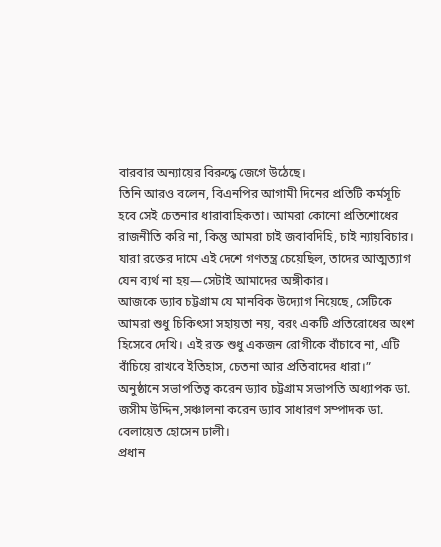বারবার অন্যায়ের বিরুদ্ধে জেগে উঠেছে।
তিনি আরও বলেন, বিএনপির আগামী দিনের প্রতিটি কর্মসূচি হবে সেই চেতনার ধারাবাহিকতা। আমরা কোনো প্রতিশোধের রাজনীতি করি না, কিন্তু আমরা চাই জবাবদিহি, চাই ন্যায়বিচার। যারা রক্তের দামে এই দেশে গণতন্ত্র চেয়েছিল, তাদের আত্মত্যাগ যেন ব্যর্থ না হয়—সেটাই আমাদের অঙ্গীকার।
আজকে ড্যাব চট্টগ্রাম যে মানবিক উদ্যোগ নিয়েছে, সেটিকে আমরা শুধু চিকিৎসা সহায়তা নয়, বরং একটি প্রতিরোধের অংশ হিসেবে দেখি। এই রক্ত শুধু একজন রোগীকে বাঁচাবে না, এটি বাঁচিয়ে রাখবে ইতিহাস, চেতনা আর প্রতিবাদের ধারা।”
অনুষ্ঠানে সভাপতিত্ব করেন ড্যাব চট্টগ্রাম সভাপতি অধ্যাপক ডা. জসীম উদ্দিন,সঞ্চালনা করেন ড্যাব সাধারণ সম্পাদক ডা. বেলায়েত হোসেন ঢালী।
প্রধান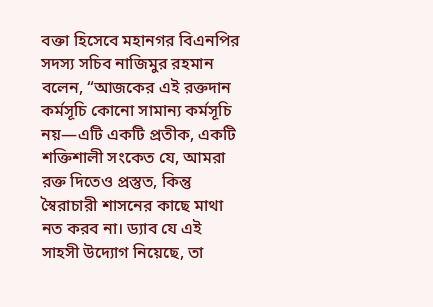বক্তা হিসেবে মহানগর বিএনপির সদস্য সচিব নাজিমুর রহমান বলেন, “আজকের এই রক্তদান কর্মসূচি কোনো সামান্য কর্মসূচি নয়—এটি একটি প্রতীক, একটি শক্তিশালী সংকেত যে, আমরা রক্ত দিতেও প্রস্তুত, কিন্তু স্বৈরাচারী শাসনের কাছে মাথা নত করব না। ড্যাব যে এই সাহসী উদ্যোগ নিয়েছে, তা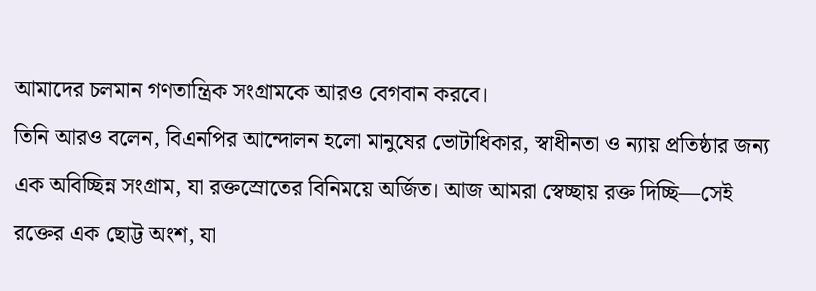আমাদের চলমান গণতান্ত্রিক সংগ্রামকে আরও বেগবান করবে।
তিনি আরও বলেন, বিএনপির আন্দোলন হলো মানুষের ভোটাধিকার, স্বাধীনতা ও ন্যায় প্রতিষ্ঠার জন্য এক অবিচ্ছিন্ন সংগ্রাম, যা রক্তস্রোতের বিনিময়ে অর্জিত। আজ আমরা স্বেচ্ছায় রক্ত দিচ্ছি—সেই রক্তের এক ছোট্ট অংশ, যা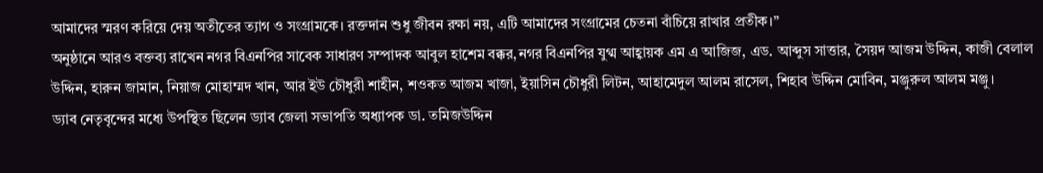আমাদের স্মরণ করিয়ে দেয় অতীতের ত্যাগ ও সংগ্রামকে। রক্তদান শুধু জীবন রক্ষা নয়, এটি আমাদের সংগ্রামের চেতনা বাঁচিয়ে রাখার প্রতীক।”
অনুষ্ঠানে আরও বক্তব্য রাখেন নগর বিএনপির সাবেক সাধারণ সম্পাদক আবুল হাশেম বক্কর,নগর বিএনপির যুগ্ম আহ্বায়ক এম এ আজিজ, এড. আব্দুস সাত্তার, সৈয়দ আজম উদ্দিন, কাজী বেলাল উদ্দিন, হারুন জামান, নিয়াজ মোহাম্মদ খান, আর ইউ চৌধুরী শাহীন, শওকত আজম খাজা, ইয়াসিন চৌধুরী লিটন, আহামেদুল আলম রাসেল, শিহাব উদ্দিন মোবিন, মঞ্জুরুল আলম মঞ্জু।
ড্যাব নেতৃবৃন্দের মধ্যে উপস্থিত ছিলেন ড্যাব জেলা সভাপতি অধ্যাপক ডা. তমিজউদ্দিন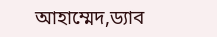আহাম্মেদ,ড্যাব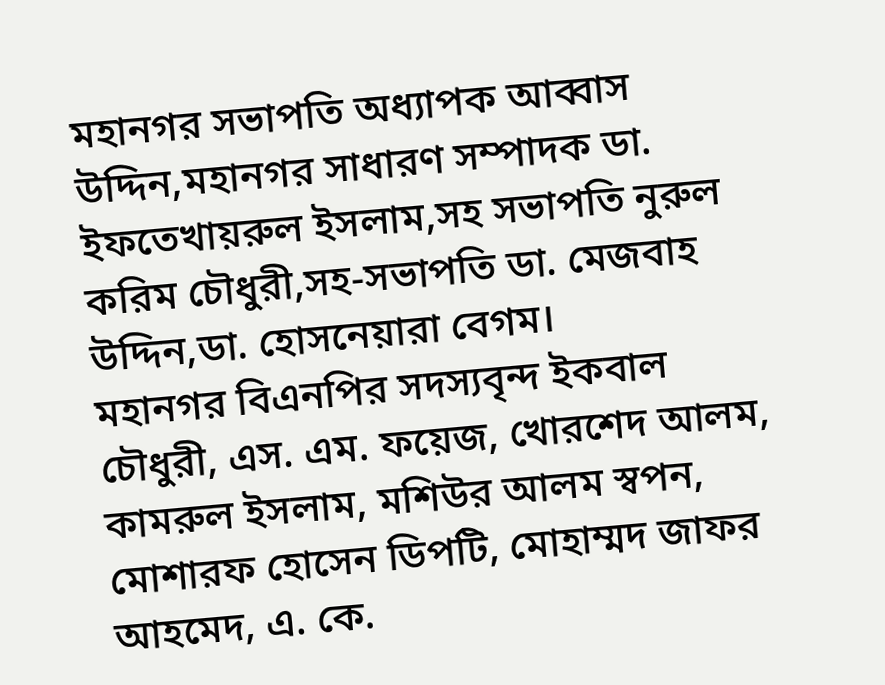মহানগর সভাপতি অধ্যাপক আব্বাস উদ্দিন,মহানগর সাধারণ সম্পাদক ডা. ইফতেখায়রুল ইসলাম,সহ সভাপতি নুরুল করিম চৌধুরী,সহ-সভাপতি ডা. মেজবাহ উদ্দিন,ডা. হোসনেয়ারা বেগম।
মহানগর বিএনপির সদস্যবৃন্দ ইকবাল চৌধুরী, এস. এম. ফয়েজ, খোরশেদ আলম, কামরুল ইসলাম, মশিউর আলম স্বপন, মোশারফ হোসেন ডিপটি, মোহাম্মদ জাফর আহমেদ, এ. কে.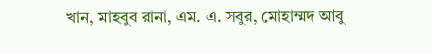খান, মাহবুব রানা, এম. এ. সবুর, মোহাম্মদ আবু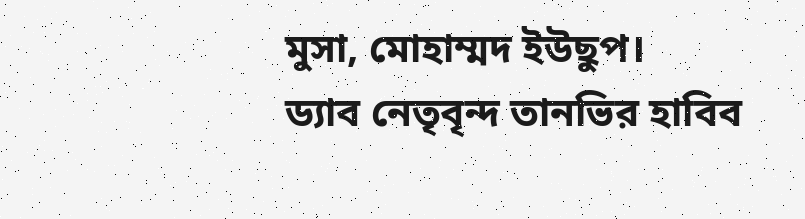মুসা, মোহাম্মদ ইউছুপ।
ড্যাব নেতৃবৃন্দ তানভির হাবিব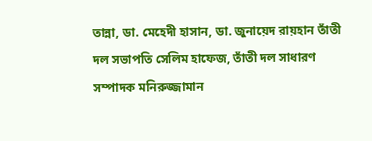তান্না, ডা. মেহেদী হাসান, ডা. জুনায়েদ রায়হান তাঁতী দল সভাপতি সেলিম হাফেজ, তাঁতী দল সাধারণ সম্পাদক মনিরুজ্জামান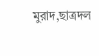মুরাদ,ছাত্রদল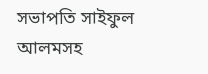সভাপতি সাইফুল আলমসহ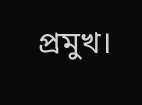প্রমুখ।